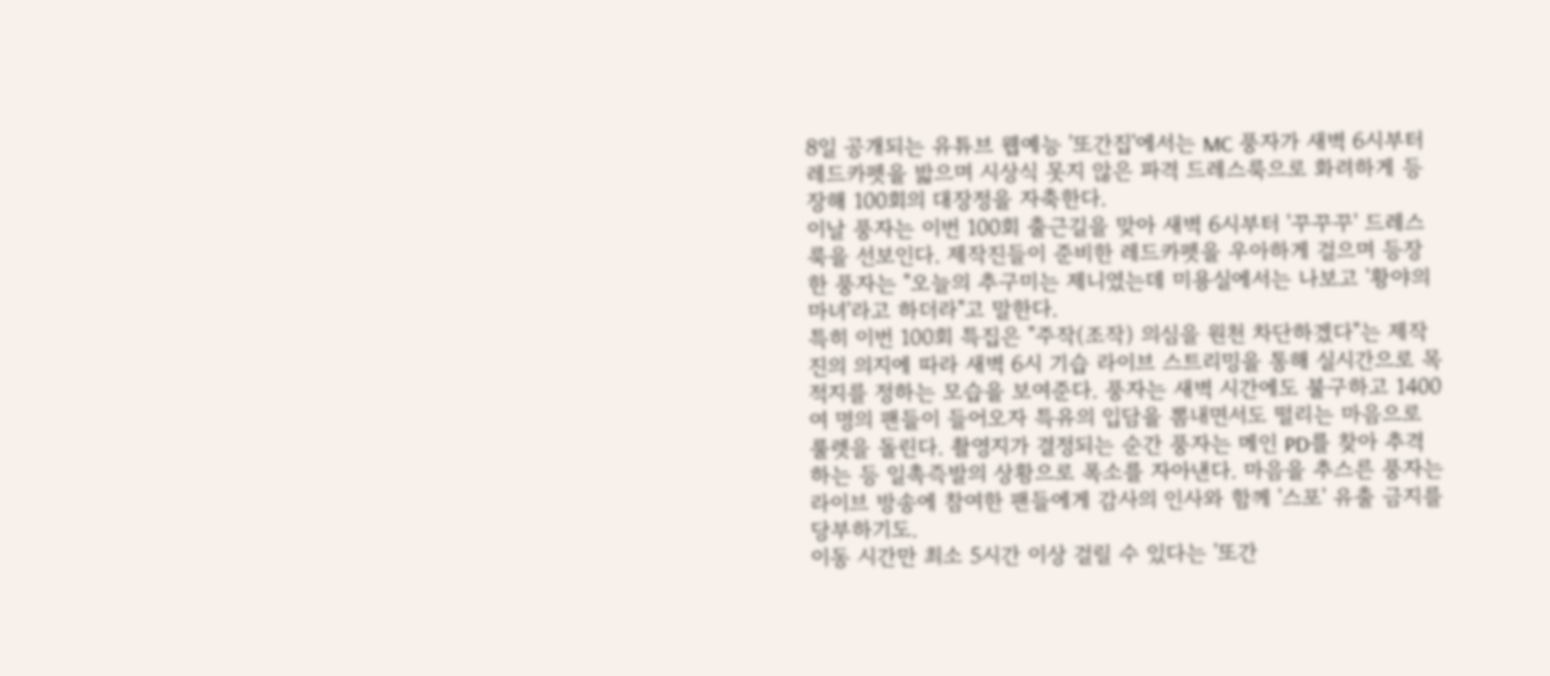8일 공개되는 유튜브 웹예능 '또간집'에서는 MC 풍자가 새벽 6시부터 레드카펫을 밟으며 시상식 못지 않은 파격 드레스룩으로 화려하게 등장해 100회의 대장정을 자축한다.
이날 풍자는 이번 100회 출근길을 맞아 새벽 6시부터 '꾸꾸꾸' 드레스룩을 선보인다. 제작진들이 준비한 레드카펫을 우아하게 걸으며 등장한 풍자는 "오늘의 추구미는 제니였는데 미용실에서는 나보고 '황야의 마녀'라고 하더라"고 말한다.
특히 이번 100회 특집은 "주작(조작) 의심을 원천 차단하겠다"는 제작진의 의지에 따라 새벽 6시 기습 라이브 스트리밍을 통해 실시간으로 목적지를 정하는 모습을 보여준다. 풍자는 새벽 시간에도 불구하고 1400여 명의 팬들이 들어오자 특유의 입담을 뽐내면서도 떨리는 마음으로 룰렛을 돌린다. 촬영지가 결정되는 순간 풍자는 메인 PD를 찾아 추격하는 등 일촉즉발의 상황으로 폭소를 자아낸다. 마음을 추스른 풍자는 라이브 방송에 참여한 팬들에게 감사의 인사와 함께 '스포' 유출 금지를 당부하기도.
이동 시간만 최소 5시간 이상 걸릴 수 있다는 '또간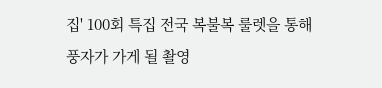집' 100회 특집 전국 복불복 룰렛을 통해 풍자가 가게 될 촬영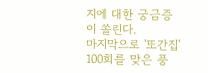지에 대한 궁금증이 쏠린다.
마지막으로 '또간집' 100회를 맞은 풍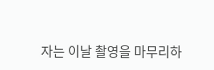자는 이날 촬영을 마무리하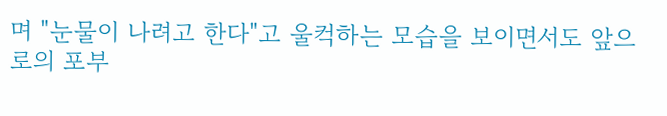며 "눈물이 나려고 한다"고 울컥하는 모습을 보이면서도 앞으로의 포부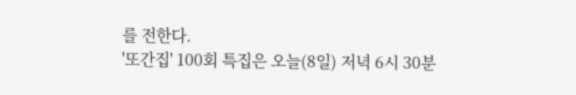를 전한다.
'또간집' 100회 특집은 오늘(8일) 저녁 6시 30분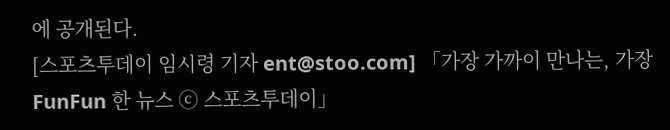에 공개된다.
[스포츠투데이 임시령 기자 ent@stoo.com] 「가장 가까이 만나는, 가장 FunFun 한 뉴스 ⓒ 스포츠투데이」